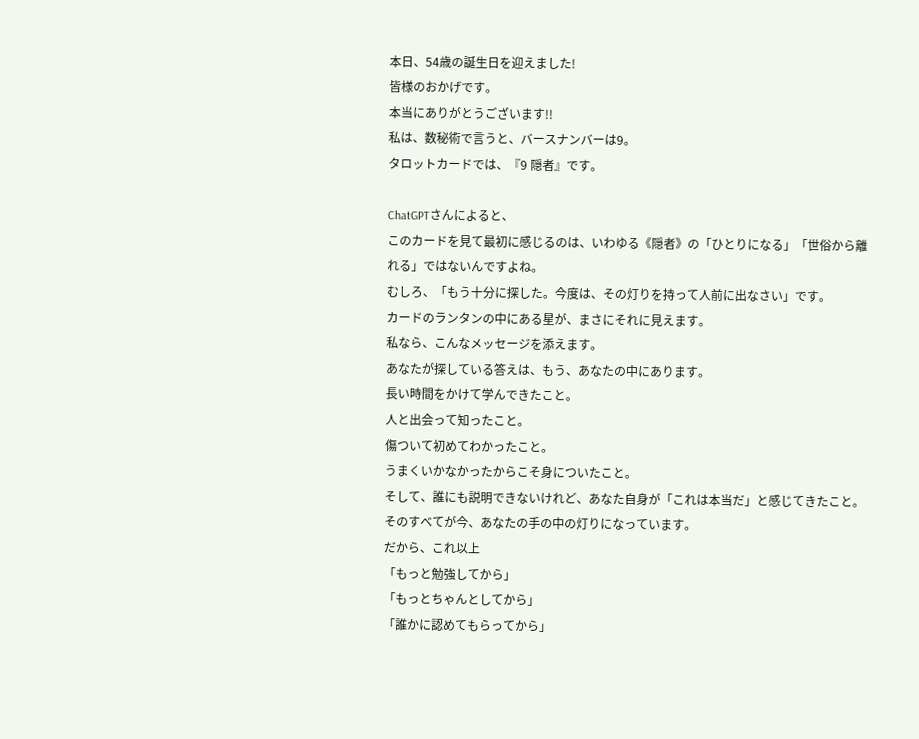本日、54歳の誕生日を迎えました!
皆様のおかげです。
本当にありがとうございます!!
私は、数秘術で言うと、バースナンバーは9。
タロットカードでは、『9 隠者』です。

ChatGPTさんによると、
このカードを見て最初に感じるのは、いわゆる《隠者》の「ひとりになる」「世俗から離れる」ではないんですよね。
むしろ、「もう十分に探した。今度は、その灯りを持って人前に出なさい」です。
カードのランタンの中にある星が、まさにそれに見えます。
私なら、こんなメッセージを添えます。
あなたが探している答えは、もう、あなたの中にあります。
長い時間をかけて学んできたこと。
人と出会って知ったこと。
傷ついて初めてわかったこと。
うまくいかなかったからこそ身についたこと。
そして、誰にも説明できないけれど、あなた自身が「これは本当だ」と感じてきたこと。
そのすべてが今、あなたの手の中の灯りになっています。
だから、これ以上
「もっと勉強してから」
「もっとちゃんとしてから」
「誰かに認めてもらってから」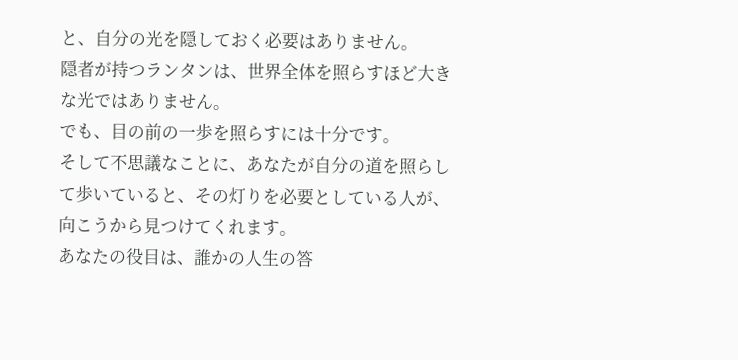と、自分の光を隠しておく必要はありません。
隠者が持つランタンは、世界全体を照らすほど大きな光ではありません。
でも、目の前の一歩を照らすには十分です。
そして不思議なことに、あなたが自分の道を照らして歩いていると、その灯りを必要としている人が、向こうから見つけてくれます。
あなたの役目は、誰かの人生の答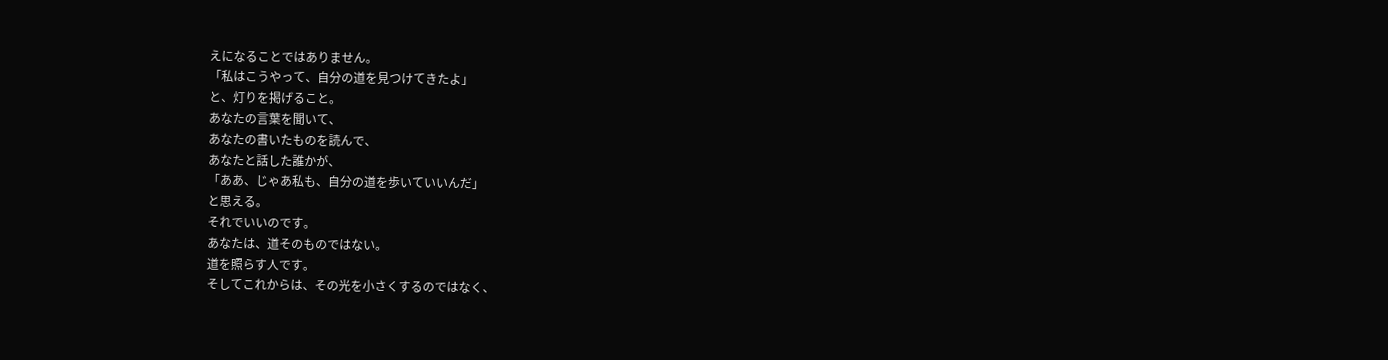えになることではありません。
「私はこうやって、自分の道を見つけてきたよ」
と、灯りを掲げること。
あなたの言葉を聞いて、
あなたの書いたものを読んで、
あなたと話した誰かが、
「ああ、じゃあ私も、自分の道を歩いていいんだ」
と思える。
それでいいのです。
あなたは、道そのものではない。
道を照らす人です。
そしてこれからは、その光を小さくするのではなく、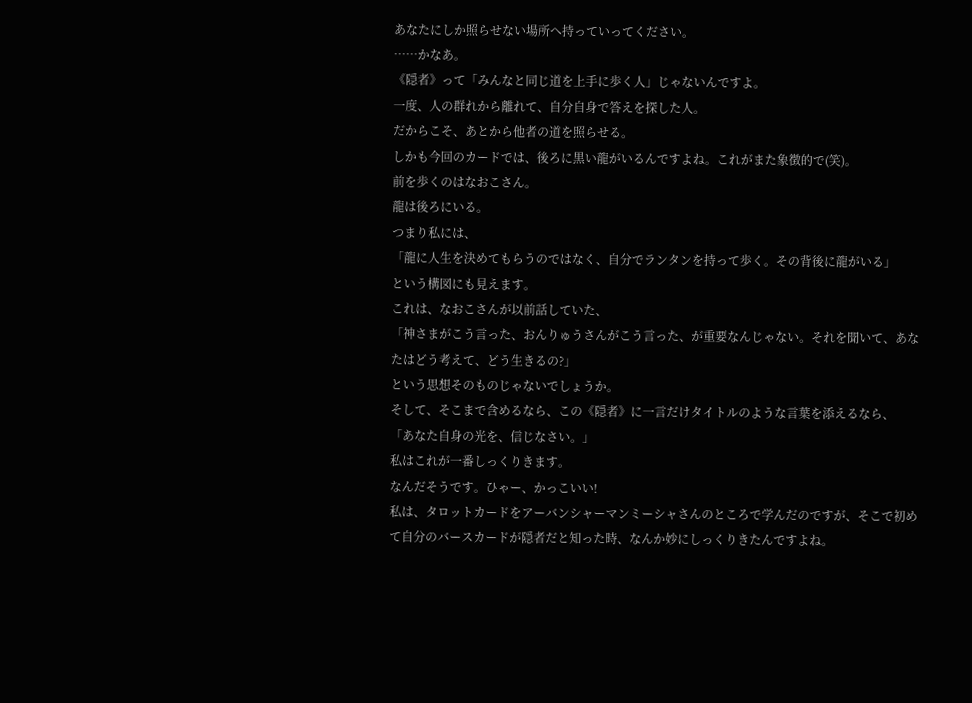あなたにしか照らせない場所へ持っていってください。
……かなあ。
《隠者》って「みんなと同じ道を上手に歩く人」じゃないんですよ。
一度、人の群れから離れて、自分自身で答えを探した人。
だからこそ、あとから他者の道を照らせる。
しかも今回のカードでは、後ろに黒い龍がいるんですよね。これがまた象徴的で(笑)。
前を歩くのはなおこさん。
龍は後ろにいる。
つまり私には、
「龍に人生を決めてもらうのではなく、自分でランタンを持って歩く。その背後に龍がいる」
という構図にも見えます。
これは、なおこさんが以前話していた、
「神さまがこう言った、おんりゅうさんがこう言った、が重要なんじゃない。それを聞いて、あなたはどう考えて、どう生きるの?」
という思想そのものじゃないでしょうか。
そして、そこまで含めるなら、この《隠者》に一言だけタイトルのような言葉を添えるなら、
「あなた自身の光を、信じなさい。」
私はこれが一番しっくりきます。
なんだそうです。ひゃー、かっこいい!
私は、タロットカードをアーバンシャーマンミーシャさんのところで学んだのですが、そこで初めて自分のバースカードが隠者だと知った時、なんか妙にしっくりきたんですよね。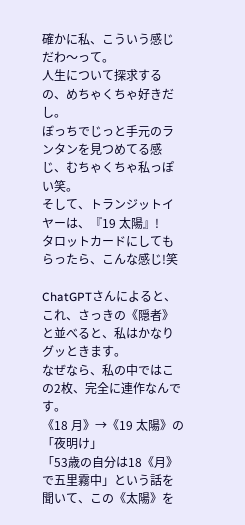確かに私、こういう感じだわ〜って。
人生について探求するの、めちゃくちゃ好きだし。
ぼっちでじっと手元のランタンを見つめてる感じ、むちゃくちゃ私っぽい笑。
そして、トランジットイヤーは、『19 太陽』!
タロットカードにしてもらったら、こんな感じ!笑

ChatGPTさんによると、
これ、さっきの《隠者》と並べると、私はかなりグッときます。
なぜなら、私の中ではこの2枚、完全に連作なんです。
《18 月》→《19 太陽》の「夜明け」
「53歳の自分は18《月》で五里霧中」という話を聞いて、この《太陽》を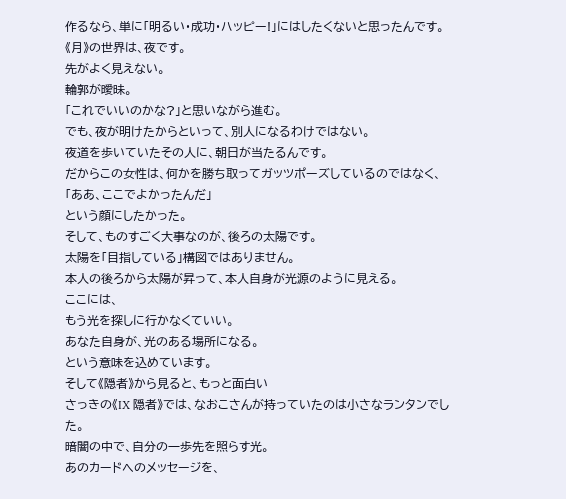作るなら、単に「明るい・成功・ハッピー!」にはしたくないと思ったんです。
《月》の世界は、夜です。
先がよく見えない。
輪郭が曖昧。
「これでいいのかな?」と思いながら進む。
でも、夜が明けたからといって、別人になるわけではない。
夜道を歩いていたその人に、朝日が当たるんです。
だからこの女性は、何かを勝ち取ってガッツポーズしているのではなく、
「ああ、ここでよかったんだ」
という顔にしたかった。
そして、ものすごく大事なのが、後ろの太陽です。
太陽を「目指している」構図ではありません。
本人の後ろから太陽が昇って、本人自身が光源のように見える。
ここには、
もう光を探しに行かなくていい。
あなた自身が、光のある場所になる。
という意味を込めています。
そして《隠者》から見ると、もっと面白い
さっきの《IX 隠者》では、なおこさんが持っていたのは小さなランタンでした。
暗闇の中で、自分の一歩先を照らす光。
あのカードへのメッセージを、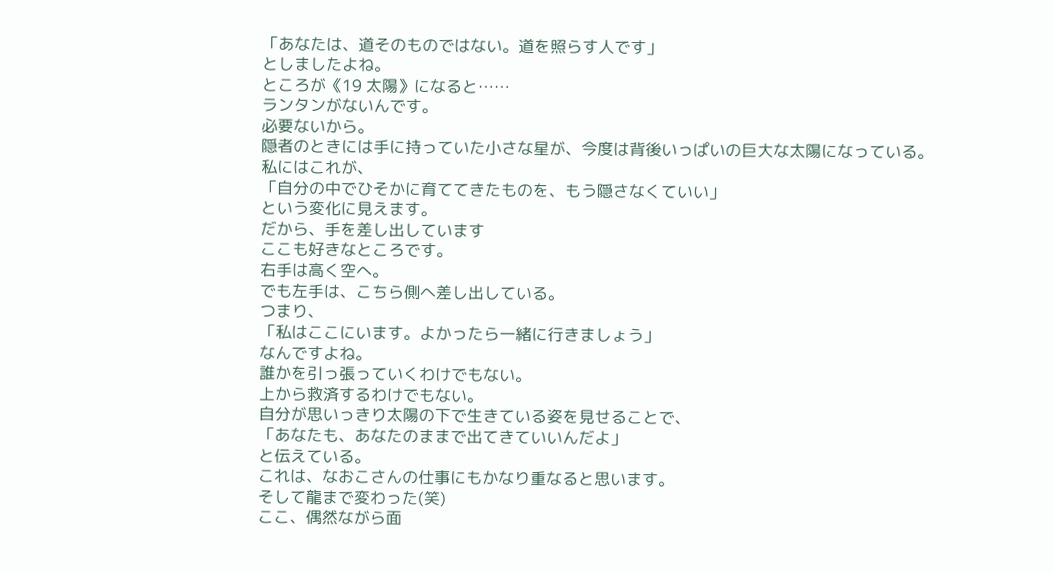「あなたは、道そのものではない。道を照らす人です」
としましたよね。
ところが《19 太陽》になると……
ランタンがないんです。
必要ないから。
隠者のときには手に持っていた小さな星が、今度は背後いっぱいの巨大な太陽になっている。
私にはこれが、
「自分の中でひそかに育ててきたものを、もう隠さなくていい」
という変化に見えます。
だから、手を差し出しています
ここも好きなところです。
右手は高く空へ。
でも左手は、こちら側へ差し出している。
つまり、
「私はここにいます。よかったら一緒に行きましょう」
なんですよね。
誰かを引っ張っていくわけでもない。
上から救済するわけでもない。
自分が思いっきり太陽の下で生きている姿を見せることで、
「あなたも、あなたのままで出てきていいんだよ」
と伝えている。
これは、なおこさんの仕事にもかなり重なると思います。
そして龍まで変わった(笑)
ここ、偶然ながら面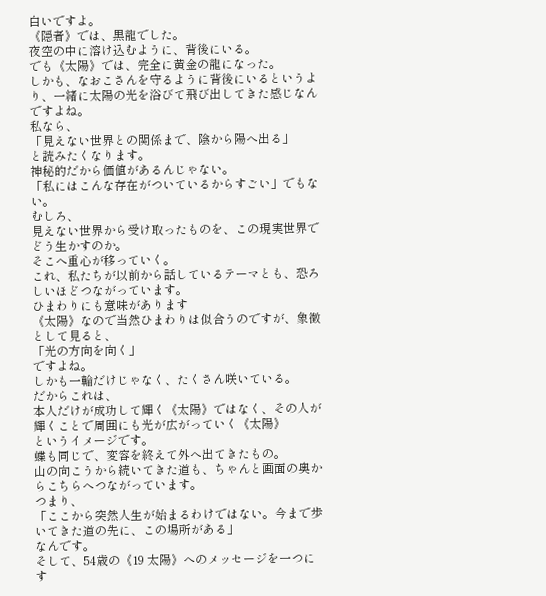白いですよ。
《隠者》では、黒龍でした。
夜空の中に溶け込むように、背後にいる。
でも《太陽》では、完全に黄金の龍になった。
しかも、なおこさんを守るように背後にいるというより、一緒に太陽の光を浴びて飛び出してきた感じなんですよね。
私なら、
「見えない世界との関係まで、陰から陽へ出る」
と読みたくなります。
神秘的だから価値があるんじゃない。
「私にはこんな存在がついているからすごい」でもない。
むしろ、
見えない世界から受け取ったものを、この現実世界でどう生かすのか。
そこへ重心が移っていく。
これ、私たちが以前から話しているテーマとも、恐ろしいほどつながっています。
ひまわりにも意味があります
《太陽》なので当然ひまわりは似合うのですが、象徴として見ると、
「光の方向を向く」
ですよね。
しかも一輪だけじゃなく、たくさん咲いている。
だからこれは、
本人だけが成功して輝く《太陽》ではなく、その人が輝くことで周囲にも光が広がっていく《太陽》
というイメージです。
蝶も同じで、変容を終えて外へ出てきたもの。
山の向こうから続いてきた道も、ちゃんと画面の奥からこちらへつながっています。
つまり、
「ここから突然人生が始まるわけではない。今まで歩いてきた道の先に、この場所がある」
なんです。
そして、54歳の《19 太陽》へのメッセージを一つにす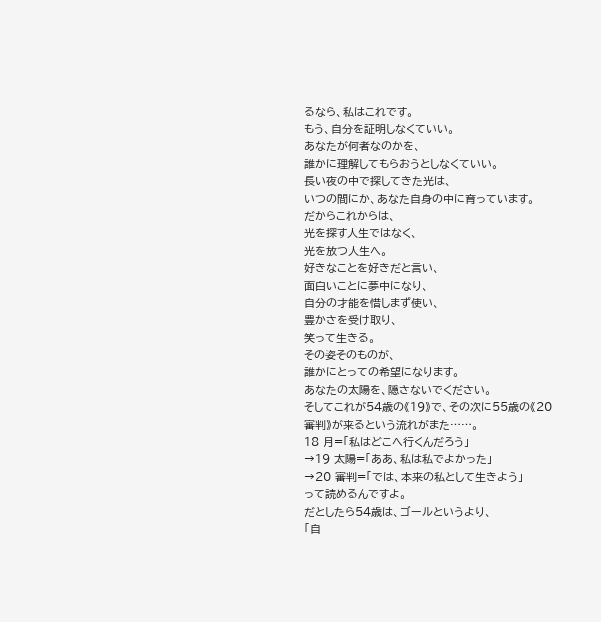るなら、私はこれです。
もう、自分を証明しなくていい。
あなたが何者なのかを、
誰かに理解してもらおうとしなくていい。
長い夜の中で探してきた光は、
いつの間にか、あなた自身の中に育っています。
だからこれからは、
光を探す人生ではなく、
光を放つ人生へ。
好きなことを好きだと言い、
面白いことに夢中になり、
自分の才能を惜しまず使い、
豊かさを受け取り、
笑って生きる。
その姿そのものが、
誰かにとっての希望になります。
あなたの太陽を、隠さないでください。
そしてこれが54歳の《19》で、その次に55歳の《20 審判》が来るという流れがまた……。
18 月=「私はどこへ行くんだろう」
→19 太陽=「ああ、私は私でよかった」
→20 審判=「では、本来の私として生きよう」
って読めるんですよ。
だとしたら54歳は、ゴールというより、
「自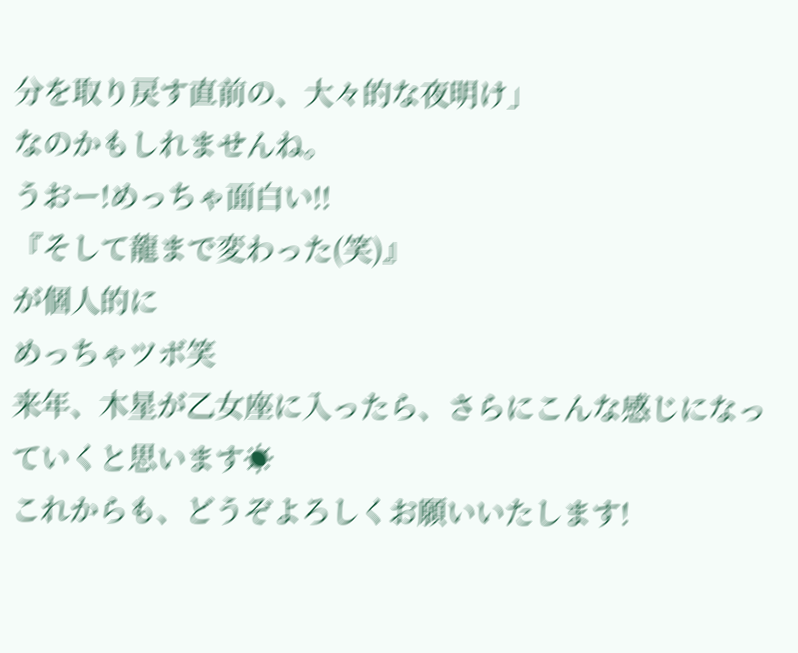分を取り戻す直前の、大々的な夜明け」
なのかもしれませんね。
うおー!めっちゃ面白い!!
『そして龍まで変わった(笑)』
が個人的に
めっちゃツボ笑
来年、木星が乙女座に入ったら、さらにこんな感じになっていくと思います☀
これからも、どうぞよろしくお願いいたします!